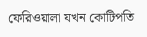ফেরিওয়ালা যখন কোটিপতি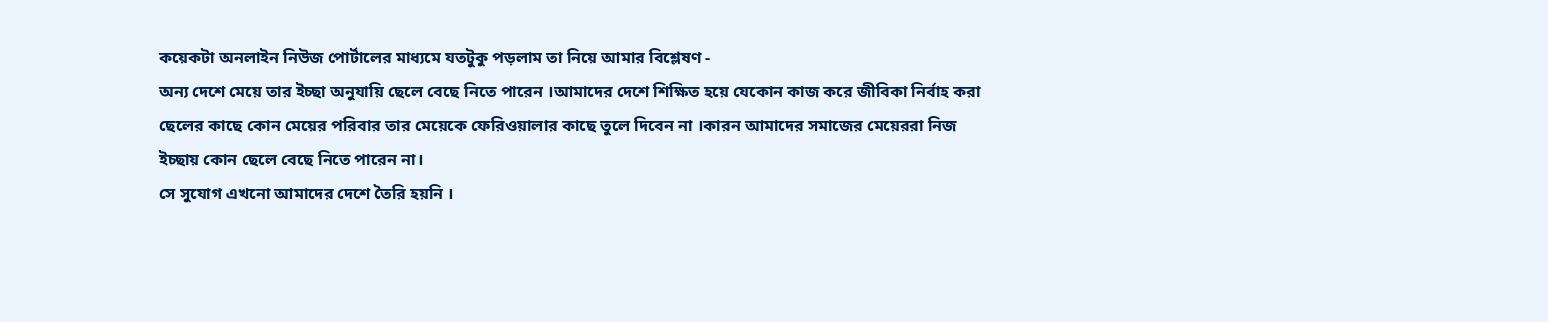কয়েকটা অনলাইন নিউজ পোর্টালের মাধ্যমে যতটুকু পড়লাম তা নিয়ে আমার বিশ্লেষণ -
অন্য দেশে মেয়ে তার ইচ্ছা অনুযায়ি ছেলে বেছে নিতে পারেন ।আমাদের দেশে শিক্ষিত হয়ে যেকোন কাজ করে জীবিকা নির্বাহ করা ছেলের কাছে কোন মেয়ের পরিবার তার মেয়েকে ফেরিওয়ালার কাছে তুলে দিবেন না ।কারন আমাদের সমাজের মেয়েররা নিজ ইচ্ছায় কোন ছেলে বেছে নিতে পারেন না।
সে সুযোগ এখনো আমাদের দেশে তৈরি হয়নি ।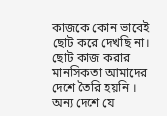কাজকে কোন ভাবেই ছোট করে দেখছি না। ছোট কাজ করার মানসিকতা আমাদের দেশে তৈরি হয়নি । অন্য দেশে যে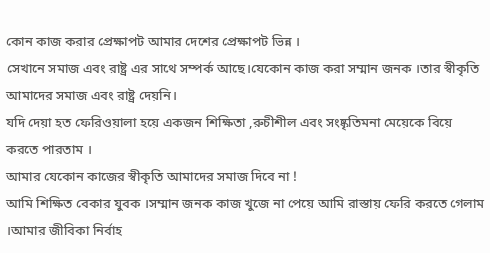কোন কাজ করার প্রেক্ষাপট আমার দেশের প্রেক্ষাপট ভিন্ন ।
সেখানে সমাজ এবং রাষ্ট্র এর সাথে সম্পর্ক আছে।যেকোন কাজ করা সম্মান জনক ।তার স্বীকৃতি আমাদের সমাজ এবং রাষ্ট্র দেয়নি।
যদি দেয়া হত ফেরিওয়ালা হয়ে একজন শিক্ষিতা ,রুচীশীল এবং সংষ্কৃতিমনা মেয়েকে বিয়ে করতে পারতাম ।
আমার যেকোন কাজের স্বীকৃতি আমাদের সমাজ দিবে না !
আমি শিক্ষিত বেকার যুবক ।সম্মান জনক কাজ খুজে না পেয়ে আমি রাস্তায় ফেরি করতে গেলাম ।আমার জীবিকা নির্বাহ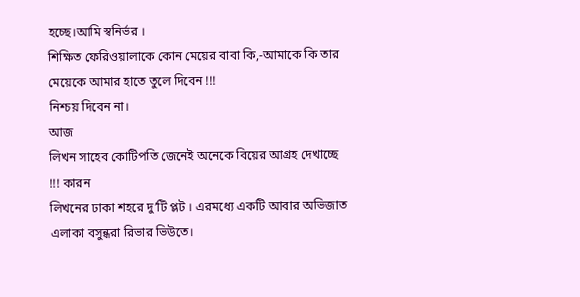হচ্ছে।আমি স্বনির্ভর ।
শিক্ষিত ফেরিওয়ালাকে কোন মেয়ের বাবা কি,-আমাকে কি তার মেয়েকে আমার হাতে তুলে দিবেন !!!
নিশ্চয় দিবেন না।
আজ
লিখন সাহেব কোটিপতি জেনেই অনেকে বিয়ের আগ্রহ দেখাচ্ছে !!! কারন
লিখনের ঢাকা শহরে দু’টি প্লট । এরমধ্যে একটি আবার অভিজাত এলাকা বসুন্ধরা রিভার ভিউতে।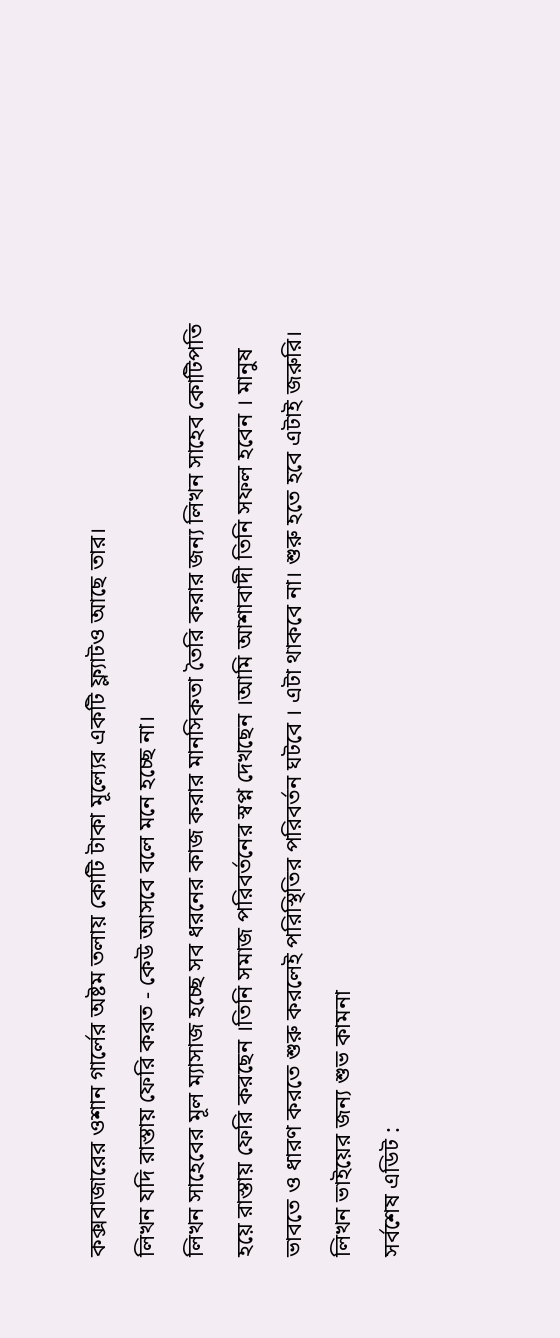কক্সবাজারের ওশান গার্লের অষ্টম তলায় কোটি টাকা মূল্যের একটি ফ্ল্যাটও আছে তার।
লিখন যদি রাস্তায় ফেরি করত - কেউ আসবে বলে মনে হচ্ছে না।
লিখন সাহেবের মূল ম্যাসাজ হচ্ছে সব ধরনের কাজ করার মানসিকতা তৈরি করার জন্য লিখন সাহেব কোটিপতি হয়ে রাস্তায় ফেরি করছেন ।তিনি সমাজ পরিবর্তনের স্বপ্ন দেখছেন ।আমি আশাবাদী তিনি সফল হবেন । মানুষ ভাবতে ও ধারণ করতে শুরু করলেই পরিস্থিতির পরিবর্তন ঘটবে । এটা থাকবে না। শুরু হতে হবে এটাই জরুরি।
লিখন ভাইয়ের জন্য শুভ কামনা
সর্বশেষ এডিট :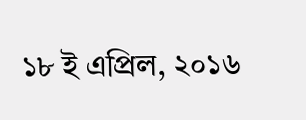১৮ ই এপ্রিল, ২০১৬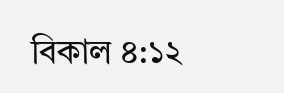বিকাল ৪:১২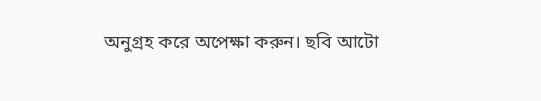অনুগ্রহ করে অপেক্ষা করুন। ছবি আটো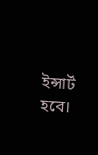ইন্সার্ট হবে।